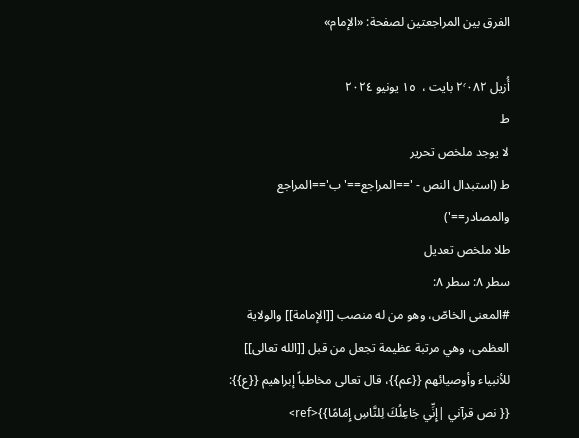الفرق بين المراجعتين لصفحة: «الإمام»

أُزيل ٢٬٠٨٢ بايت ،  ١٥ يونيو ٢٠٢٤
ط
لا يوجد ملخص تحرير
ط (استبدال النص - '==المراجع==' ب'==المراجع والمصادر==')
طلا ملخص تعديل
سطر ٨: سطر ٨:
#المعنى الخاصّ‌، وهو من له منصب [[الإمامة]] والولاية العظمى، وهي مرتبة عظيمة تجعل من قبل [[الله تعالى]] للأنبياء وأوصيائهم {{عم}}، قال تعالى مخاطباً إبراهيم {{ع}}: {{ نص قرآني |إِنِّي جَاعِلُكَ لِلنَّاسِ إِمَامًا}}<ref>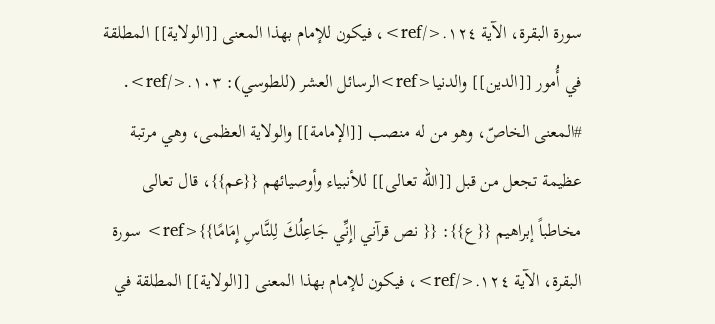سورة البقرة، الآية ١٢٤.</ref>، فيكون للإمام بهذا المعنى [[الولاية]] المطلقة في أُمور [[الدين]] والدنيا<ref>الرسائل العشر (للطوسي): ١٠٣.</ref>.
#المعنى الخاصّ‌، وهو من له منصب [[الإمامة]] والولاية العظمى، وهي مرتبة عظيمة تجعل من قبل [[الله تعالى]] للأنبياء وأوصيائهم {{عم}}، قال تعالى مخاطباً إبراهيم {{ع}}: {{ نص قرآني |إِنِّي جَاعِلُكَ لِلنَّاسِ إِمَامًا}}<ref> سورة البقرة، الآية ١٢٤.</ref>، فيكون للإمام بهذا المعنى [[الولاية]] المطلقة في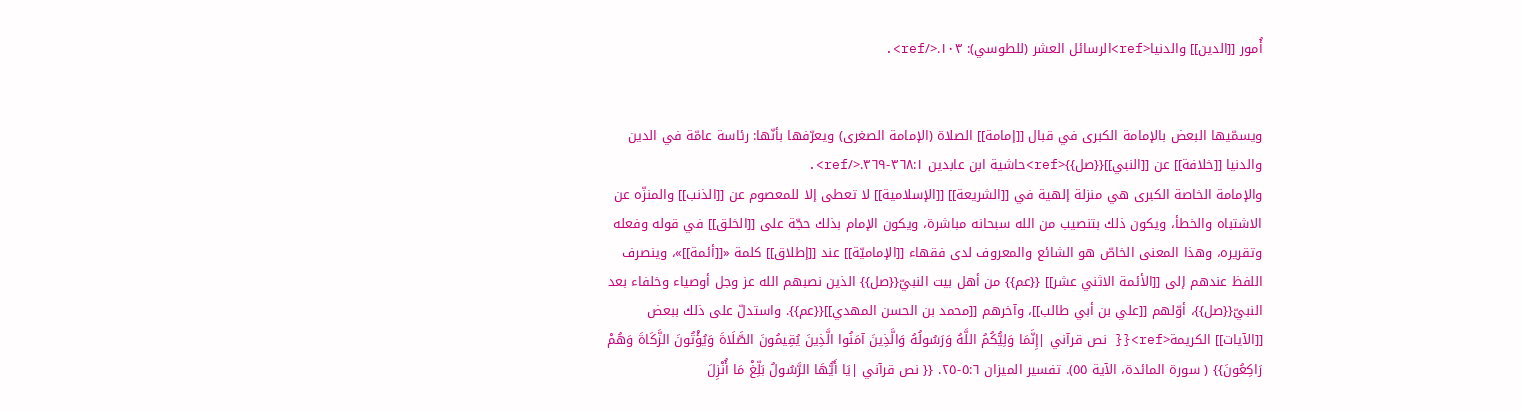أُمور [[الدين]] والدنيا<ref>الرسائل العشر (للطوسي): ١٠٣.</ref>.


ويسمّيها البعض بالإمامة الكبرى في قبال [[إمامة]] الصلاة (الإمامة الصغرى) ويعرّفها بأنّها: رئاسة عامّة في الدين والدنيا [[خلافة]] عن [[النبي]]{{صل}}<ref>حاشية ابن عابدين ٣٦٨:١-٣٦٩.</ref>.
والإمامة الخاصة الكبرى هي منزلة إلهية في [[الشريعة]] [[الإسلامية]] لا تعطى إلا للمعصوم عن [[الذنب]] والمنزّه عن الاشتباه والخطأ، ويكون ذلك بتنصيب من الله سبحانه مباشرة، ويكون الإمام بذلك حجّة على [[الخلق]] في قوله وفعله وتقريره، وهذا المعنى الخاصّ هو الشائع والمعروف لدى فقهاء [[الإماميّة]] عند [[إطلاق]] كلمة «[[أئمة]]»، وينصرف اللفظ عندهم إلى [[الأئمة الاثني عشر]] {{عم}} من أهل بيت النبيّ{{صل}} الذين نصبهم الله عز وجل أوصياء وخلفاء بعد النبيّ{{صل}}، أوّلهم [[علي بن أبي طالب]]، وآخرهم [[محمد بن الحسن المهدي]]{{عم}}. واستدلّ على ذلك ببعض [[الآيات]] الكريمة<ref>{{ نص قرآني |إِنَّمَا وَلِيُّكُمُ اللَّهُ وَرَسُولُهُ وَالَّذِينَ آمَنُوا الَّذِينَ يُقِيمُونَ الصَّلَاةَ وَيُؤْتُونَ الزَّكَاةَ وَهُمْ رَاكِعُونَ}} ( سورة المائدة، الآية ٥٥). تفسير الميزان ٥:٦-٢٥. {{ نص قرآني |يَا أَيُّهَا الرَّسُولُ بَلِّغْ مَا أُنْزِلَ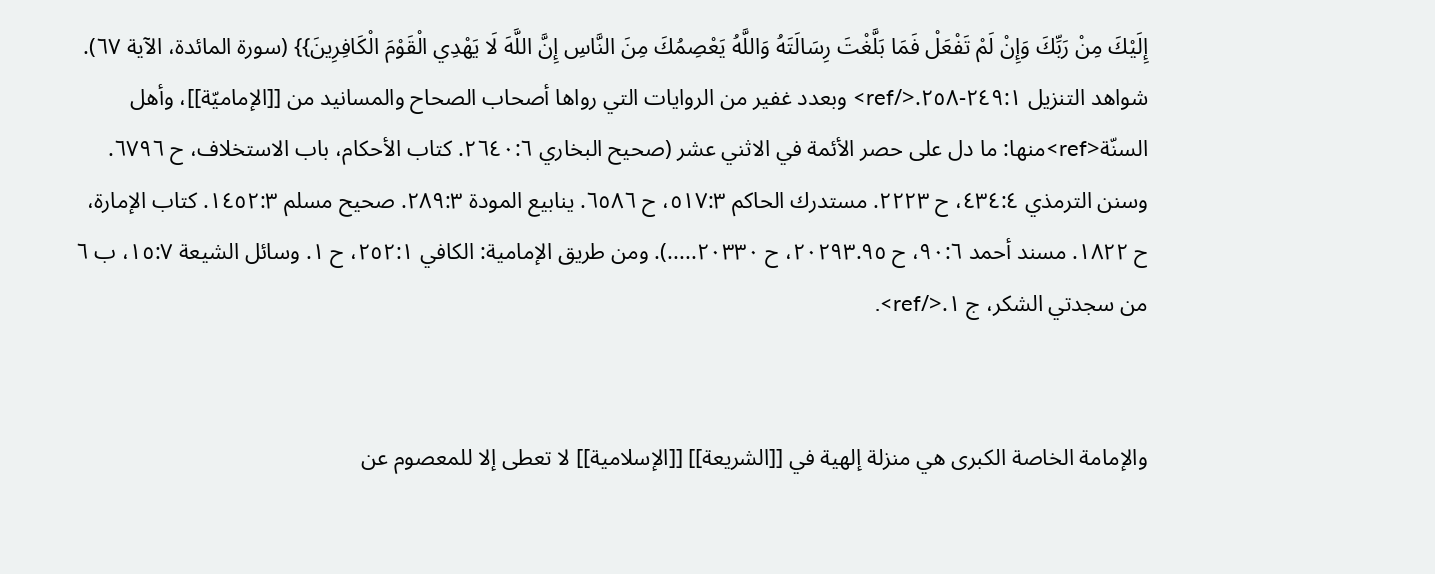إِلَيْكَ مِنْ رَبِّكَ وَإِنْ لَمْ تَفْعَلْ فَمَا بَلَّغْتَ رِسَالَتَهُ وَاللَّهُ يَعْصِمُكَ مِنَ النَّاسِ إِنَّ اللَّهَ لَا يَهْدِي الْقَوْمَ الْكَافِرِينَ}} (سورة المائدة، الآية ٦٧). شواهد التنزيل ٢٤٩:١-٢٥٨.</ref> وبعدد غفير من الروايات التي رواها أصحاب الصحاح والمسانيد من [[الإماميّة]]، وأهل السنّة<ref>منها: ما دل على حصر الأئمة في الاثني عشر (صحيح البخاري ٢٦٤٠:٦. كتاب الأحكام، باب الاستخلاف، ح ٦٧٩٦. وسنن الترمذي ٤٣٤:٤، ح ٢٢٢٣. مستدرك الحاكم ٥١٧:٣، ح ٦٥٨٦. ينابيع المودة ٢٨٩:٣. صحيح مسلم ١٤٥٢:٣. كتاب الإمارة، ح ١٨٢٢. مسند أحمد ٩٠:٦، ح ٢٠٢٩٣.٩٥، ح ٢٠٣٣٠.....). ومن طريق الإمامية: الكافي ٢٥٢:١، ح ١. وسائل الشيعة ١٥:٧، ب ٦ من سجدتي الشكر، ج ١.</ref>.


والإمامة الخاصة الكبرى هي منزلة إلهية في [[الشريعة]] [[الإسلامية]] لا تعطى إلا للمعصوم عن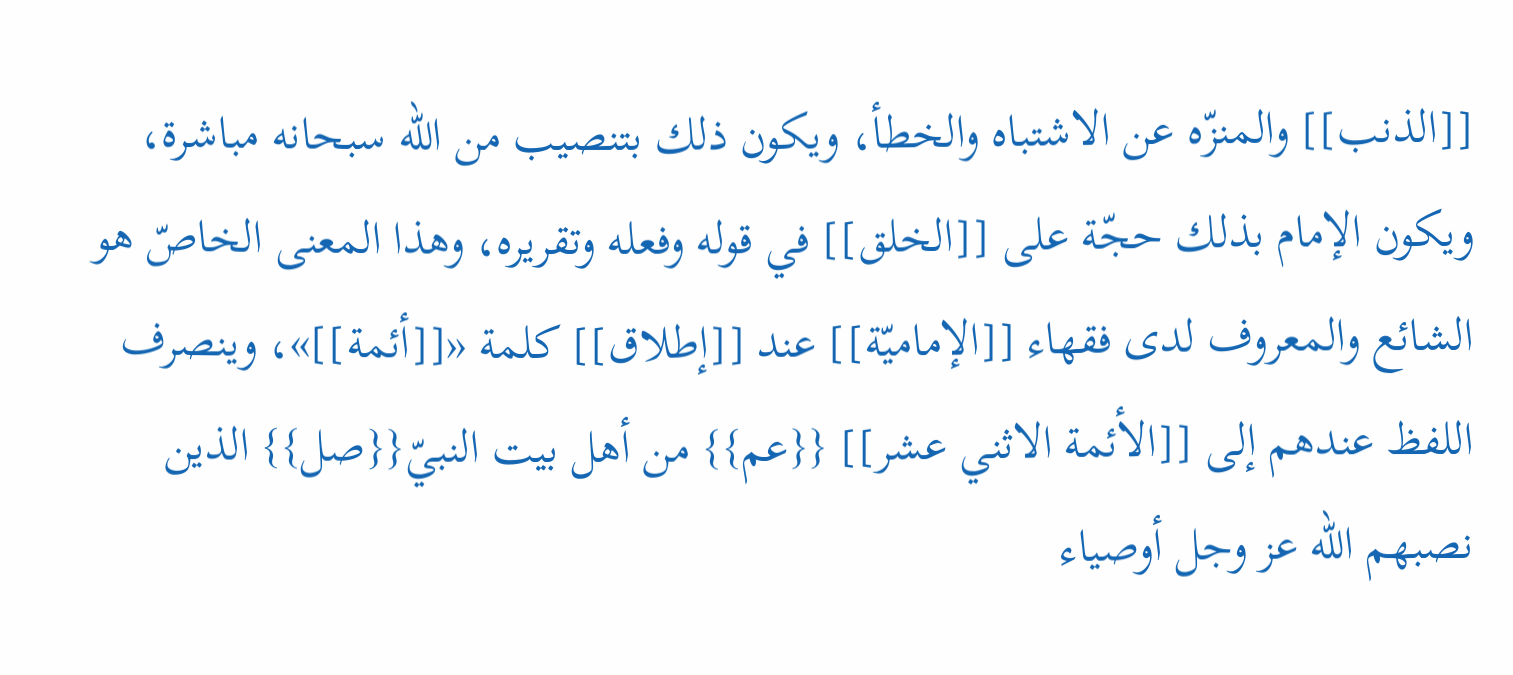[[الذنب]] والمنزّه عن الاشتباه والخطأ، ويكون ذلك بتنصيب من الله سبحانه مباشرة، ويكون الإمام بذلك حجّة على [[الخلق]] في قوله وفعله وتقريره، وهذا المعنى الخاصّ هو الشائع والمعروف لدى فقهاء [[الإماميّة]] عند [[إطلاق]] كلمة «[[أئمة]]»، وينصرف اللفظ عندهم إلى [[الأئمة الاثني عشر]] {{عم}} من أهل بيت النبيّ{{صل}} الذين نصبهم الله عز وجل أوصياء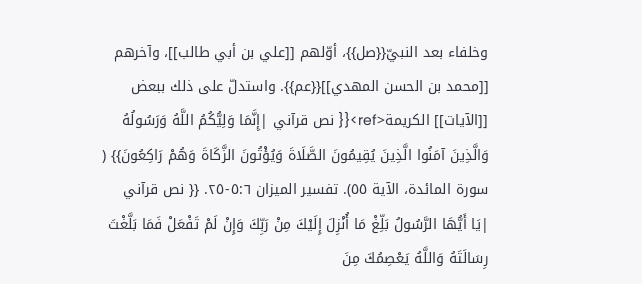وخلفاء بعد النبيّ{{صل}}، أوّلهم [[علي بن أبي طالب]]، وآخرهم [[محمد بن الحسن المهدي]]{{عم}}. واستدلّ على ذلك ببعض [[الآيات]] الكريمة<ref>{{ نص قرآني |إِنَّمَا وَلِيُّكُمُ اللَّهُ وَرَسُولُهُ وَالَّذِينَ آمَنُوا الَّذِينَ يُقِيمُونَ الصَّلَاةَ وَيُؤْتُونَ الزَّكَاةَ وَهُمْ رَاكِعُونَ}} ( سورة المائدة، الآية ٥٥). تفسير الميزان ٥:٦-٢٥. {{ نص قرآني |يَا أَيُّهَا الرَّسُولُ بَلِّغْ مَا أُنْزِلَ إِلَيْكَ مِنْ رَبِّكَ وَإِنْ لَمْ تَفْعَلْ فَمَا بَلَّغْتَ رِسَالَتَهُ وَاللَّهُ يَعْصِمُكَ مِنَ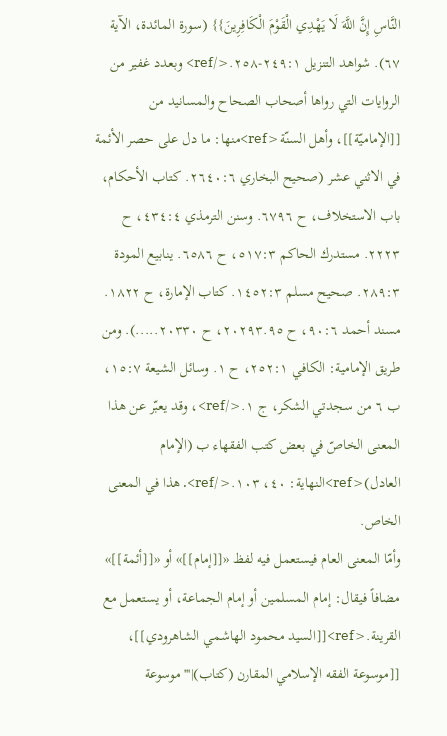النَّاسِ إِنَّ اللَّهَ لَا يَهْدِي الْقَوْمَ الْكَافِرِينَ}} (سورة المائدة، الآية ٦٧). شواهد التنزيل ٢٤٩:١-٢٥٨.</ref> وبعدد غفير من الروايات التي رواها أصحاب الصحاح والمسانيد من [[الإماميّة]]، وأهل السنّة<ref>منها: ما دل على حصر الأئمة في الاثني عشر (صحيح البخاري ٢٦٤٠:٦. كتاب الأحكام، باب الاستخلاف، ح ٦٧٩٦. وسنن الترمذي ٤٣٤:٤، ح ٢٢٢٣. مستدرك الحاكم ٥١٧:٣، ح ٦٥٨٦. ينابيع المودة ٢٨٩:٣. صحيح مسلم ١٤٥٢:٣. كتاب الإمارة، ح ١٨٢٢. مسند أحمد ٩٠:٦، ح ٢٠٢٩٣.٩٥، ح ٢٠٣٣٠.....). ومن طريق الإمامية: الكافي ٢٥٢:١، ح ١. وسائل الشيعة ١٥:٧، ب ٦ من سجدتي الشكر، ج ١.</ref>، وقد يعبّر عن هذا المعنى الخاصّ في بعض كتب الفقهاء ب (الإمام العادل)<ref>النهاية: ٤٠، ١٠٣.</ref>. هذا في المعنى الخاص.
وأمّا المعنى العام فيستعمل فيه لفظ «[[إمام]]» أو «[[أئمة]]» مضافاً فيقال: إمام المسلمين أو إمام الجماعة، أو يستعمل مع القرينة.<ref>[[السيد محمود الهاشمي الشاهرودي]]، [[موسوعة الفقه الإسلامي المقارن (كتاب)|'''موسوعة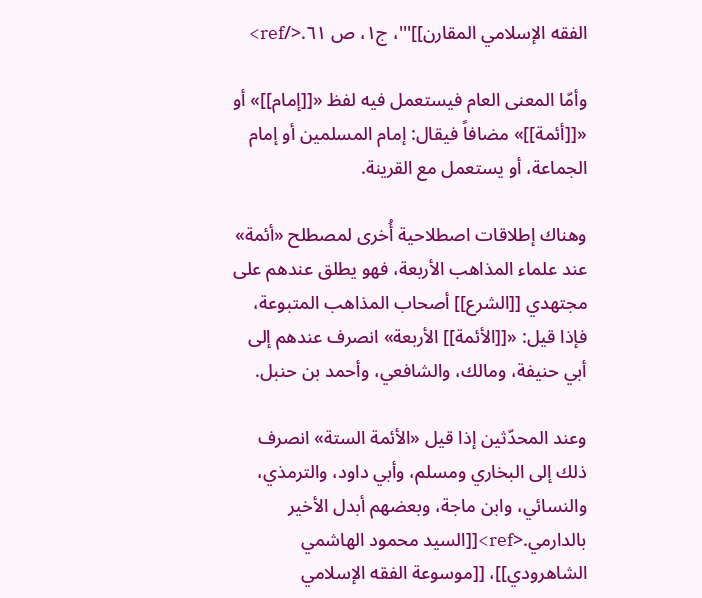الفقه الإسلامي المقارن]]'''، ج١، ص ٦١.</ref>

وأمّا المعنى العام فيستعمل فيه لفظ «[[إمام]]» أو «[[أئمة]]» مضافاً فيقال: إمام المسلمين أو إمام الجماعة، أو يستعمل مع القرينة.

وهناك إطلاقات اصطلاحية أُخرى لمصطلح «أئمة» عند علماء المذاهب الأربعة، فهو يطلق عندهم على مجتهدي [[الشرع]] أصحاب المذاهب المتبوعة، فإذا قيل: «[[الأئمة]] الأربعة» انصرف عندهم إلى أبي حنيفة، ومالك، والشافعي، وأحمد بن حنبل.

وعند المحدّثين إذا قيل «الأئمة الستة» انصرف ذلك إلى البخاري ومسلم، وأبي داود، والترمذي، والنسائي، وابن ماجة، وبعضهم أبدل الأخير بالدارمي.<ref>[[السيد محمود الهاشمي الشاهرودي]]، [[موسوعة الفقه الإسلامي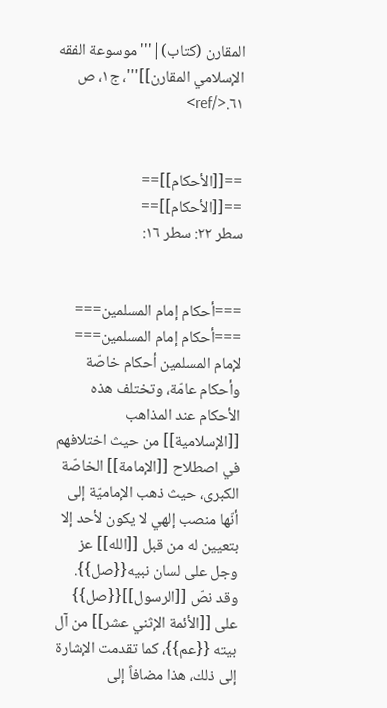المقارن (كتاب)|'''موسوعة الفقه الإسلامي المقارن]]'''، ج١، ص ٦١.</ref>


==[[الأحكام]]==
==[[الأحكام]]==
سطر ٢٢: سطر ١٦:


===أحكام إمام المسلمين===
===أحكام إمام المسلمين===
لإمام المسلمين أحكام خاصّة وأحكام عامّة، وتختلف هذه الأحكام عند المذاهب [[الإسلامية]] من حيث اختلافهم في اصطلاح [[الإمامة]] الخاصّة الكبرى، حيث ذهب الإماميّة إلى أنّها منصب إلهي لا يكون لأحد إلا بتعيين له من قبل [[الله]] عز وجل على لسان نبيه{{صل}}. وقد نصّ [[الرسول]]{{صل}} على [[الأئمة الإثني عشر]] من آل بيته {{عم}}، كما تقدمت الإشارة إلى ذلك، هذا مضافاً إلى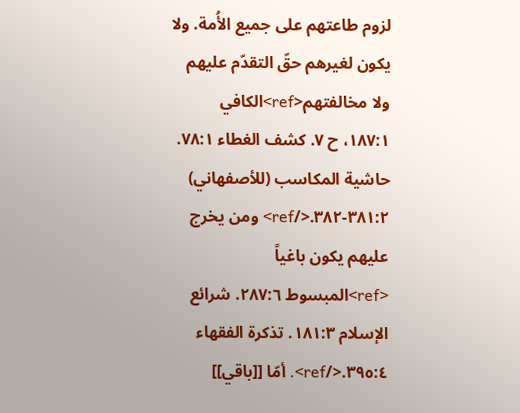لزوم طاعتهم على جميع الأُمة. ولا يكون لغيرهم حقّ التقدّم عليهم ولا مخالفتهم<ref>الكافي ١٨٧:١، ح ٧. كشف الغطاء ٧٨:١. حاشية المكاسب (للأصفهاني) ٣٨١:٢-٣٨٢.</ref> ومن يخرج عليهم يكون باغياً <ref>المبسوط ٢٨٧:٦. شرائع الإسلام ١٨١:٣. تذكرة الفقهاء ٣٩٥:٤.</ref>. أمّا [[باقي]]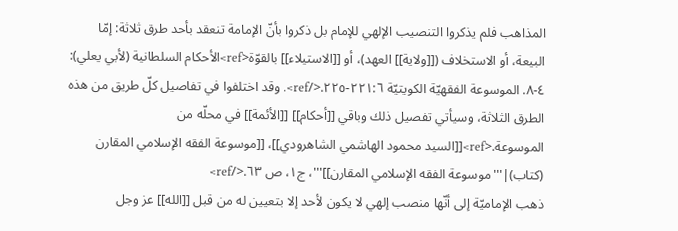المذاهب فلم يذكروا التنصيب الإلهي للإمام بل ذكروا بأنّ الإمامة تنعقد بأحد طرق ثلاثة: إمّا البيعة، أو الاستخلاف ([[ولاية]] العهد)، أو [[الاستيلاء]] بالقوّة<ref>الأحكام السلطانية (لأبي يعلي): ٤-٨. الموسوعة الفقهيّة الكويتيّة ٢٢١:٦-٢٢٥.</ref>. وقد اختلفوا في تفاصيل كلّ طريق من هذه الطرق الثلاثة، وسيأتي تفصيل ذلك وباقي [[أحكام]] [[الأئمة]] في محلّه من الموسوعة.<ref>[[السيد محمود الهاشمي الشاهرودي]]، [[موسوعة الفقه الإسلامي المقارن (كتاب)|'''موسوعة الفقه الإسلامي المقارن]]'''، ج١، ص ٦٣.</ref>
ذهب الإماميّة إلى أنّها منصب إلهي لا يكون لأحد إلا بتعيين له من قبل [[الله]] عز وجل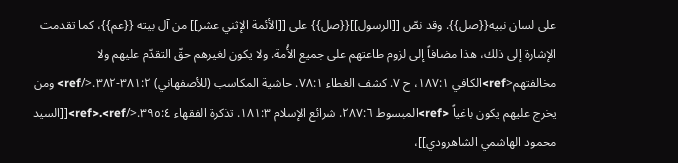على لسان نبيه{{صل}}. وقد نصّ [[الرسول]]{{صل}} على [[الأئمة الإثني عشر]] من آل بيته {{عم}}، كما تقدمت الإشارة إلى ذلك، هذا مضافاً إلى لزوم طاعتهم على جميع الأُمة. ولا يكون لغيرهم حقّ التقدّم عليهم ولا مخالفتهم<ref>الكافي ١٨٧:١، ح ٧. كشف الغطاء ٧٨:١. حاشية المكاسب (للأصفهاني) ٣٨١:٢-٣٨٢.</ref> ومن يخرج عليهم يكون باغياً <ref>المبسوط ٢٨٧:٦. شرائع الإسلام ١٨١:٣. تذكرة الفقهاء ٣٩٥:٤.</ref>.<ref>[[السيد محمود الهاشمي الشاهرودي]]،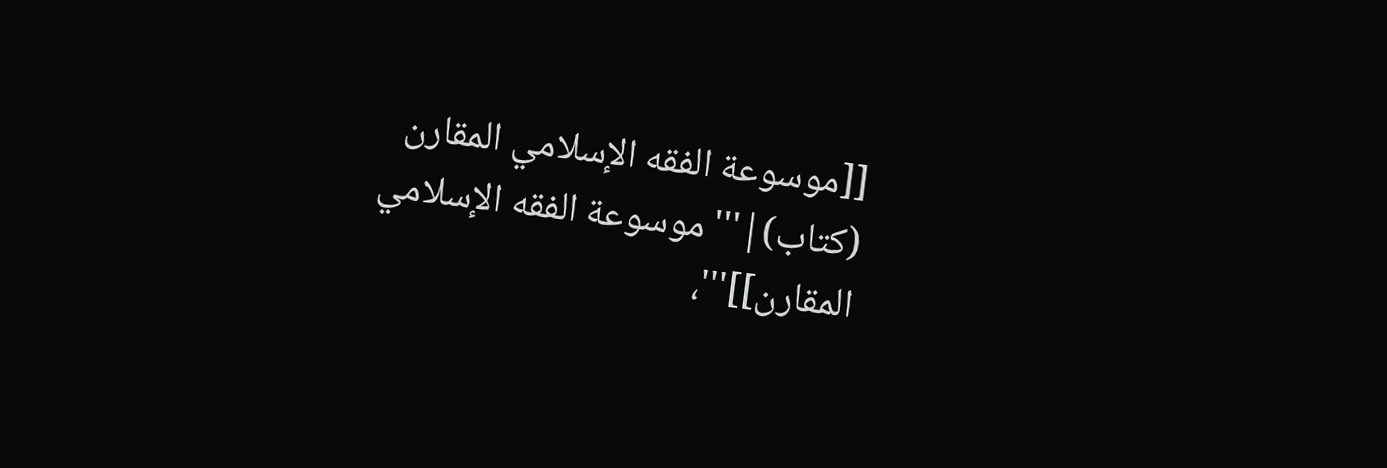[[موسوعة الفقه الإسلامي المقارن (كتاب)|'''موسوعة الفقه الإسلامي المقارن]]'''،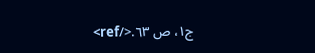ج١، ص ٦٣.</ref>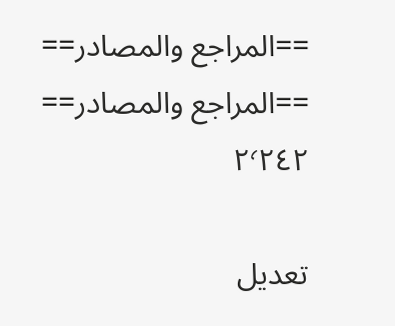==المراجع والمصادر==
==المراجع والمصادر==
٢٬٢٤٢

تعديل